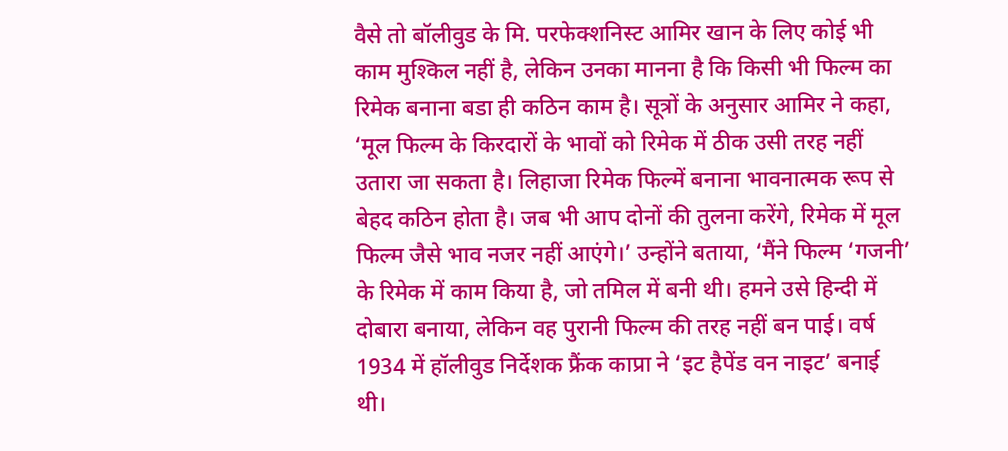वैसे तो बॉलीवुड के मि. परफेक्शनिस्ट आमिर खान के लिए कोई भी काम मुश्किल नहीं है, लेकिन उनका मानना है कि किसी भी फिल्म का रिमेक बनाना बडा ही कठिन काम है। सूत्रों के अनुसार आमिर ने कहा, ‘मूल फिल्म के किरदारों के भावों को रिमेक में ठीक उसी तरह नहीं उतारा जा सकता है। लिहाजा रिमेक फिल्में बनाना भावनात्मक रूप से बेहद कठिन होता है। जब भी आप दोनों की तुलना करेंगे, रिमेक में मूल फिल्म जैसे भाव नजर नहीं आएंगे।’ उन्होंने बताया, ‘मैंने फिल्म ‘गजनी’ के रिमेक में काम किया है, जो तमिल में बनी थी। हमने उसे हिन्दी में दोबारा बनाया, लेकिन वह पुरानी फिल्म की तरह नहीं बन पाई। वर्ष 1934 में हॉलीवुड निर्देशक फ्रैंक काप्रा ने ‘इट हैपेंड वन नाइट’ बनाई थी।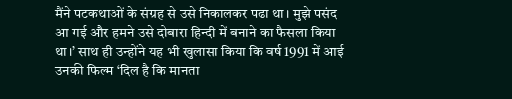मैंने पटकथाओं के संग्रह से उसे निकालकर पढा था। मुझे पसंद आ गई और हमने उसे दोबारा हिन्दी में बनाने का फैसला किया था।’ साथ ही उन्होंने यह भी खुलासा किया कि वर्ष 1991 में आई उनकी फिल्म ‘दिल है कि मानता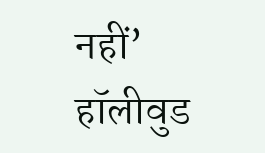नहीं’ हॉलीवुड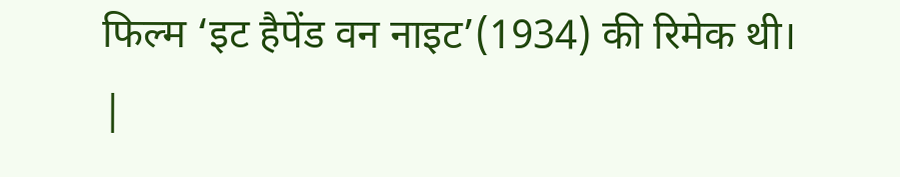फिल्म ‘इट हैपेंड वन नाइट’(1934) की रिमेक थी। |